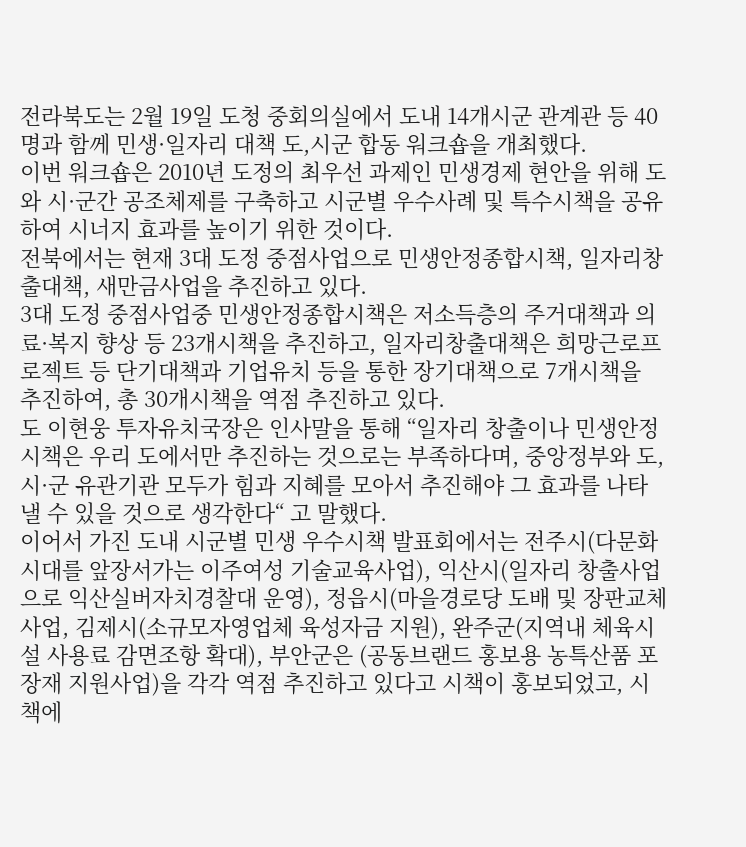전라북도는 2월 19일 도청 중회의실에서 도내 14개시군 관계관 등 40명과 함께 민생·일자리 대책 도,시군 합동 워크숍을 개최했다.
이번 워크숍은 2010년 도정의 최우선 과제인 민생경제 현안을 위해 도와 시·군간 공조체제를 구축하고 시군별 우수사례 및 특수시책을 공유하여 시너지 효과를 높이기 위한 것이다.
전북에서는 현재 3대 도정 중점사업으로 민생안정종합시책, 일자리창출대책, 새만금사업을 추진하고 있다.
3대 도정 중점사업중 민생안정종합시책은 저소득층의 주거대책과 의료·복지 향상 등 23개시책을 추진하고, 일자리창출대책은 희망근로프로젝트 등 단기대책과 기업유치 등을 통한 장기대책으로 7개시책을 추진하여, 총 30개시책을 역점 추진하고 있다.
도 이현웅 투자유치국장은 인사말을 통해 “일자리 창출이나 민생안정시책은 우리 도에서만 추진하는 것으로는 부족하다며, 중앙정부와 도, 시·군 유관기관 모두가 힘과 지혜를 모아서 추진해야 그 효과를 나타낼 수 있을 것으로 생각한다“ 고 말했다.
이어서 가진 도내 시군별 민생 우수시책 발표회에서는 전주시(다문화시대를 앞장서가는 이주여성 기술교육사업), 익산시(일자리 창출사업으로 익산실버자치경찰대 운영), 정읍시(마을경로당 도배 및 장판교체 사업, 김제시(소규모자영업체 육성자금 지원), 완주군(지역내 체육시설 사용료 감면조항 확대), 부안군은 (공동브랜드 홍보용 농특산품 포장재 지원사업)을 각각 역점 추진하고 있다고 시책이 홍보되었고, 시책에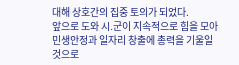대해 상호간의 집중 토의가 되었다.
앞으로 도와 시․군이 지속적으로 힘을 모아 민생안정과 일자리 창출에 총력을 기울일 것으로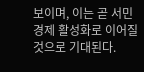보이며, 이는 곧 서민경제 활성화로 이어질 것으로 기대된다.